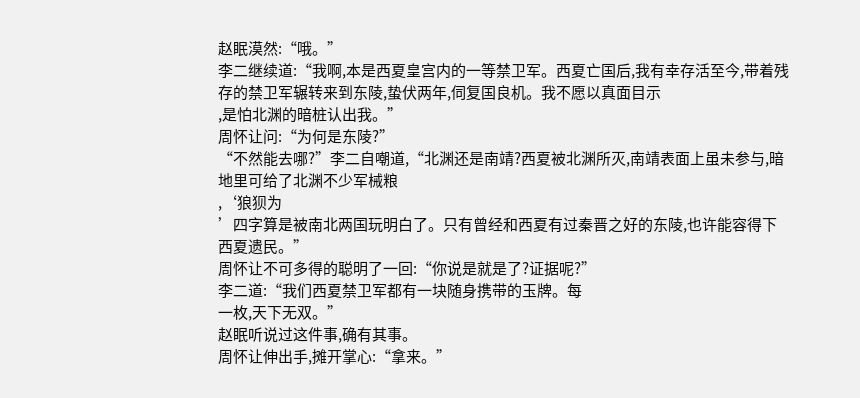赵眠漠然:“哦。”
李二继续道:“我啊,本是西夏皇宫内的一等禁卫军。西夏亡国后,我有幸存活至今,带着残存的禁卫军辗转来到东陵,蛰伏两年,伺复国良机。我不愿以真面目示
,是怕北渊的暗桩认出我。”
周怀让问:“为何是东陵?”
“不然能去哪?”李二自嘲道,“北渊还是南靖?西夏被北渊所灭,南靖表面上虽未参与,暗地里可给了北渊不少军械粮
,‘狼狈为
’四字算是被南北两国玩明白了。只有曾经和西夏有过秦晋之好的东陵,也许能容得下西夏遗民。”
周怀让不可多得的聪明了一回:“你说是就是了?证据呢?”
李二道:“我们西夏禁卫军都有一块随身携带的玉牌。每
一枚,天下无双。”
赵眠听说过这件事,确有其事。
周怀让伸出手,摊开掌心:“拿来。”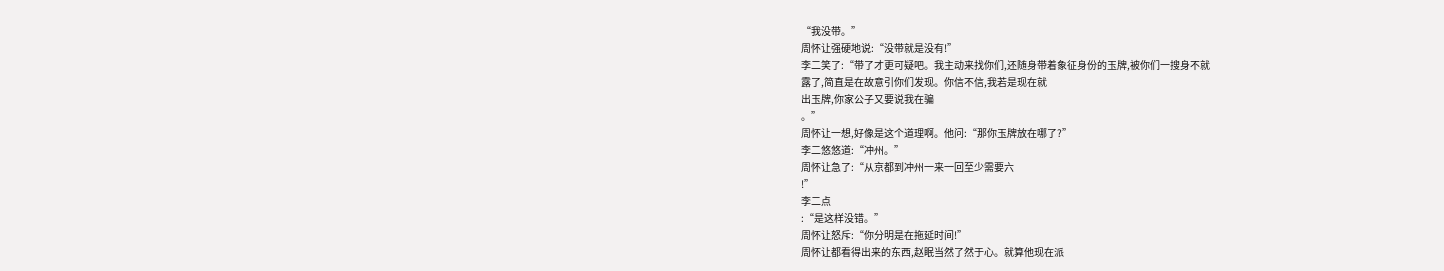“我没带。”
周怀让强硬地说:“没带就是没有!”
李二笑了:“带了才更可疑吧。我主动来找你们,还随身带着象征身份的玉牌,被你们一搜身不就
露了,简直是在故意引你们发现。你信不信,我若是现在就
出玉牌,你家公子又要说我在骗
。”
周怀让一想,好像是这个道理啊。他问:“那你玉牌放在哪了?”
李二悠悠道:“冲州。”
周怀让急了:“从京都到冲州一来一回至少需要六
!”
李二点
:“是这样没错。”
周怀让怒斥:“你分明是在拖延时间!”
周怀让都看得出来的东西,赵眠当然了然于心。就算他现在派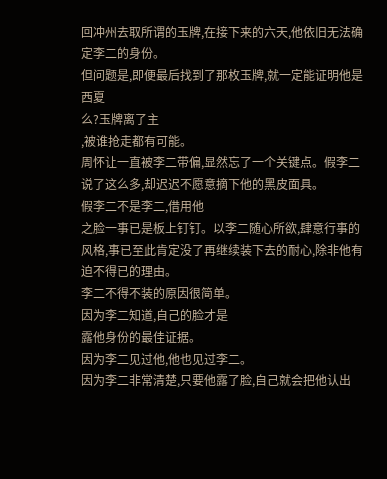回冲州去取所谓的玉牌,在接下来的六天,他依旧无法确定李二的身份。
但问题是,即便最后找到了那枚玉牌,就一定能证明他是西夏
么?玉牌离了主
,被谁抢走都有可能。
周怀让一直被李二带偏,显然忘了一个关键点。假李二说了这么多,却迟迟不愿意摘下他的黑皮面具。
假李二不是李二,借用他
之脸一事已是板上钉钉。以李二随心所欲,肆意行事的风格,事已至此肯定没了再继续装下去的耐心,除非他有迫不得已的理由。
李二不得不装的原因很简单。
因为李二知道,自己的脸才是
露他身份的最佳证据。
因为李二见过他,他也见过李二。
因为李二非常清楚,只要他露了脸,自己就会把他认出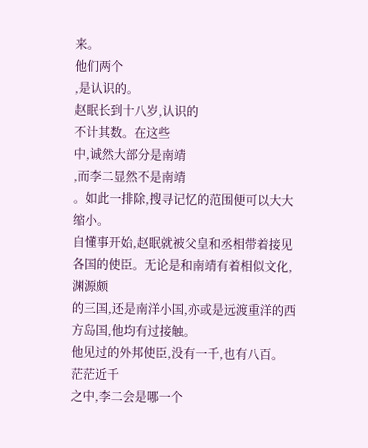来。
他们两个
,是认识的。
赵眠长到十八岁,认识的
不计其数。在这些
中,诚然大部分是南靖
,而李二显然不是南靖
。如此一排除,搜寻记忆的范围便可以大大缩小。
自懂事开始,赵眠就被父皇和丞相带着接见各国的使臣。无论是和南靖有着相似文化,渊源颇
的三国,还是南洋小国,亦或是远渡重洋的西方岛国,他均有过接触。
他见过的外邦使臣,没有一千,也有八百。
茫茫近千
之中,李二会是哪一个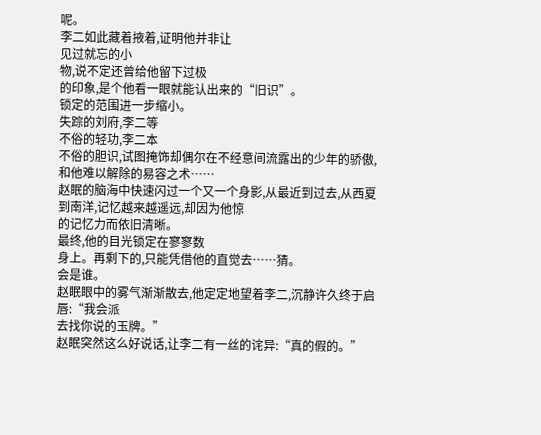呢。
李二如此藏着掖着,证明他并非让
见过就忘的小
物,说不定还曾给他留下过极
的印象,是个他看一眼就能认出来的“旧识”。
锁定的范围进一步缩小。
失踪的刘府,李二等
不俗的轻功,李二本
不俗的胆识,试图掩饰却偶尔在不经意间流露出的少年的骄傲,和他难以解除的易容之术……
赵眠的脑海中快速闪过一个又一个身影,从最近到过去,从西夏到南洋,记忆越来越遥远,却因为他惊
的记忆力而依旧清晰。
最终,他的目光锁定在寥寥数
身上。再剩下的,只能凭借他的直觉去……猜。
会是谁。
赵眠眼中的雾气渐渐散去,他定定地望着李二,沉静许久终于启唇:“我会派
去找你说的玉牌。”
赵眠突然这么好说话,让李二有一丝的诧异:“真的假的。”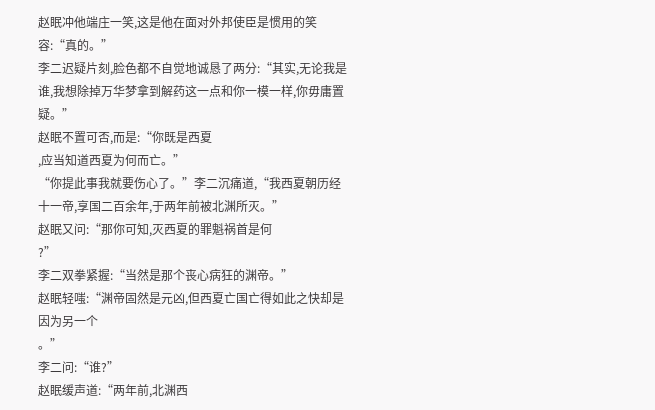赵眠冲他端庄一笑,这是他在面对外邦使臣是惯用的笑容:“真的。”
李二迟疑片刻,脸色都不自觉地诚恳了两分:“其实,无论我是谁,我想除掉万华梦拿到解药这一点和你一模一样,你毋庸置疑。”
赵眠不置可否,而是:“你既是西夏
,应当知道西夏为何而亡。”
“你提此事我就要伤心了。”李二沉痛道,“我西夏朝历经十一帝,享国二百余年,于两年前被北渊所灭。”
赵眠又问:“那你可知,灭西夏的罪魁祸首是何
?”
李二双拳紧握:“当然是那个丧心病狂的渊帝。”
赵眠轻嗤:“渊帝固然是元凶,但西夏亡国亡得如此之快却是因为另一个
。”
李二问:“谁?”
赵眠缓声道:“两年前,北渊西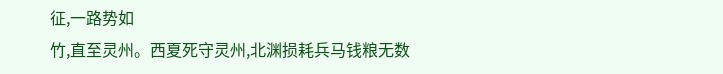征,一路势如
竹,直至灵州。西夏死守灵州,北渊损耗兵马钱粮无数